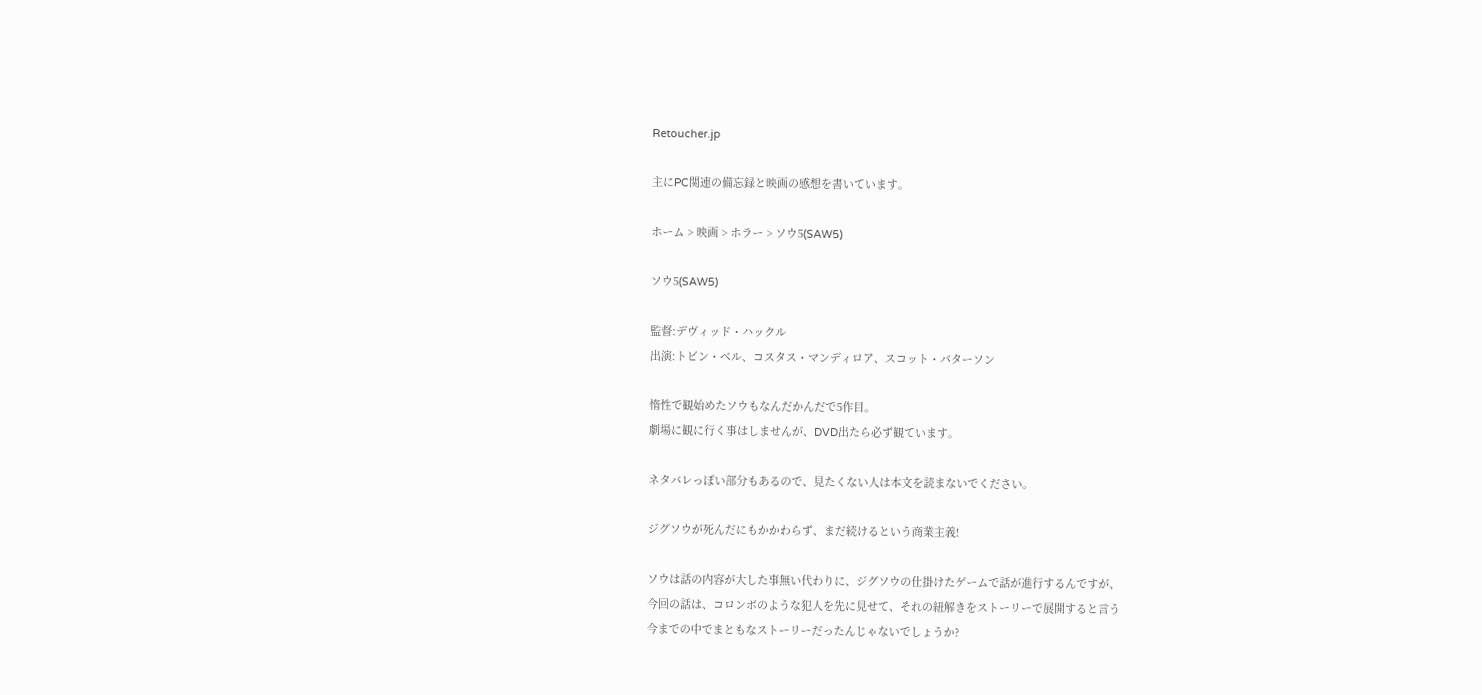Retoucher.jp

主にPC関連の備忘録と映画の感想を書いています。

ホーム > 映画 > ホラー > ソウ5(SAW5)

ソウ5(SAW5)

監督:デヴィッド・ハックル
出演:トビン・ベル、コスタス・マンディロア、スコット・パターソン

惰性で観始めたソウもなんだかんだで5作目。
劇場に観に行く事はしませんが、DVD出たら必ず観ています。

ネタバレっぽい部分もあるので、見たくない人は本文を読まないでください。

ジグソウが死んだにもかかわらず、まだ続けるという商業主義!

ソウは話の内容が大した事無い代わりに、ジグソウの仕掛けたゲームで話が進行するんですが、
今回の話は、コロンボのような犯人を先に見せて、それの紐解きをストーリーで展開すると言う
今までの中でまともなストーリーだったんじゃないでしょうか?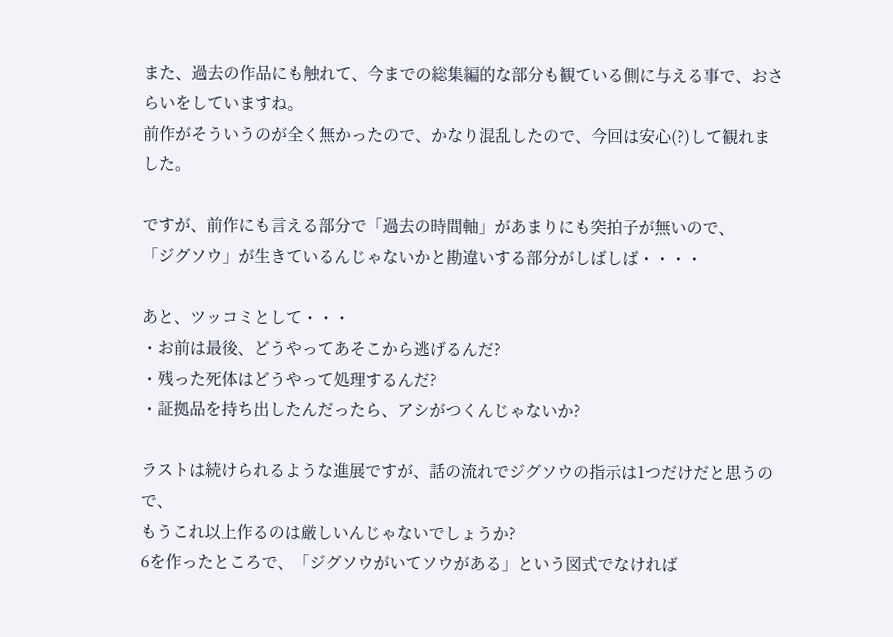また、過去の作品にも触れて、今までの総集編的な部分も観ている側に与える事で、おさらいをしていますね。
前作がそういうのが全く無かったので、かなり混乱したので、今回は安心(?)して観れました。

ですが、前作にも言える部分で「過去の時間軸」があまりにも突拍子が無いので、
「ジグソウ」が生きているんじゃないかと勘違いする部分がしばしば・・・・

あと、ツッコミとして・・・
・お前は最後、どうやってあそこから逃げるんだ?
・残った死体はどうやって処理するんだ?
・証拠品を持ち出したんだったら、アシがつくんじゃないか?

ラストは続けられるような進展ですが、話の流れでジグソウの指示は1つだけだと思うので、
もうこれ以上作るのは厳しいんじゃないでしょうか?
6を作ったところで、「ジグソウがいてソウがある」という図式でなければ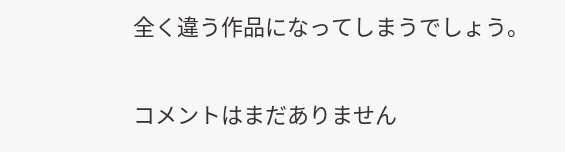全く違う作品になってしまうでしょう。

コメントはまだありません